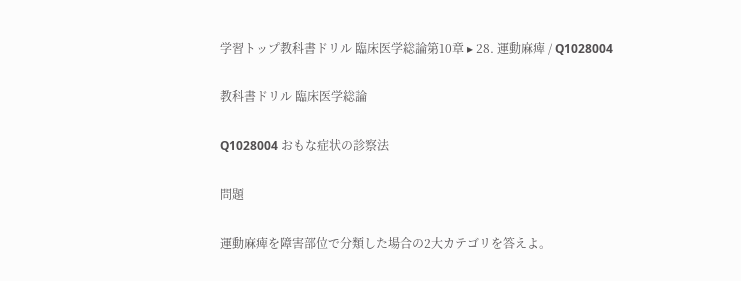学習トップ教科書ドリル 臨床医学総論第10章 ▸ 28. 運動麻痺 / Q1028004

教科書ドリル 臨床医学総論

Q1028004 おもな症状の診察法

問題

運動麻痺を障害部位で分類した場合の2大カテゴリを答えよ。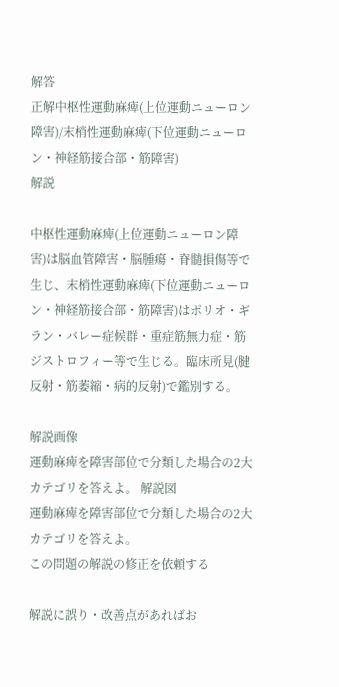解答
正解中枢性運動麻痺(上位運動ニューロン障害)/末梢性運動麻痺(下位運動ニューロン・神経筋接合部・筋障害)
解説

中枢性運動麻痺(上位運動ニューロン障害)は脳血管障害・脳腫瘍・脊髄損傷等で生じ、末梢性運動麻痺(下位運動ニューロン・神経筋接合部・筋障害)はポリオ・ギラン・バレー症候群・重症筋無力症・筋ジストロフィー等で生じる。臨床所見(腱反射・筋萎縮・病的反射)で鑑別する。

解説画像
運動麻痺を障害部位で分類した場合の2大カテゴリを答えよ。 解説図
運動麻痺を障害部位で分類した場合の2大カテゴリを答えよ。
この問題の解説の修正を依頼する

解説に誤り・改善点があればお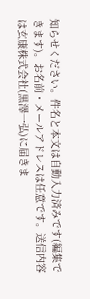知らせください。件名と本文は自動入力済みです(編集できます)。お名前・メールアドレスは任意です。送信内容は玄康株式会社(黒澤一弘)に届きま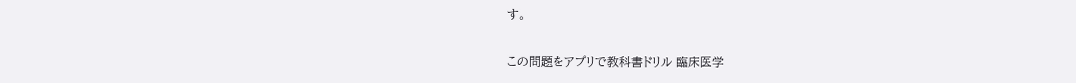す。

この問題をアプリで教科書ドリル 臨床医学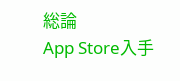総論
App Store入手